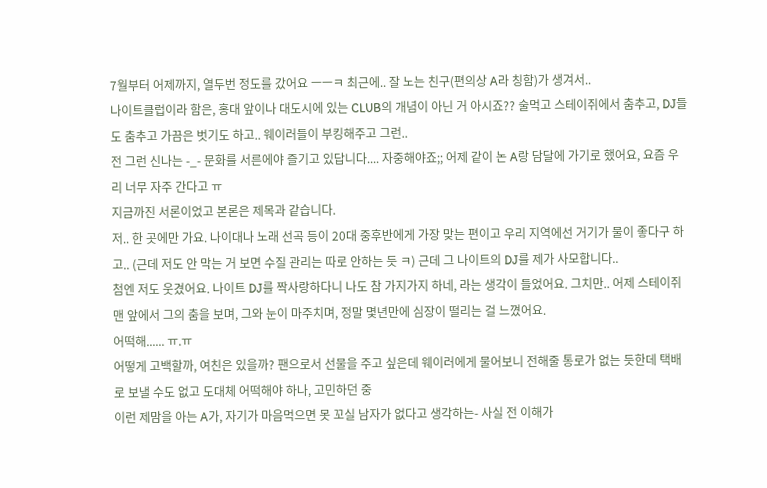7월부터 어제까지, 열두번 정도를 갔어요 ㅡㅡㅋ 최근에.. 잘 노는 친구(편의상 A라 칭함)가 생겨서..
나이트클럽이라 함은, 홍대 앞이나 대도시에 있는 CLUB의 개념이 아닌 거 아시죠?? 술먹고 스테이쥐에서 춤추고, DJ들도 춤추고 가끔은 벗기도 하고.. 웨이러들이 부킹해주고 그런..
전 그런 신나는 -_- 문화를 서른에야 즐기고 있답니다.... 자중해야죠;; 어제 같이 논 A랑 담달에 가기로 했어요, 요즘 우리 너무 자주 간다고 ㅠ
지금까진 서론이었고 본론은 제목과 같습니다.
저.. 한 곳에만 가요. 나이대나 노래 선곡 등이 20대 중후반에게 가장 맞는 편이고 우리 지역에선 거기가 물이 좋다구 하고.. (근데 저도 안 막는 거 보면 수질 관리는 따로 안하는 듯 ㅋ) 근데 그 나이트의 DJ를 제가 사모합니다..
첨엔 저도 웃겼어요. 나이트 DJ를 짝사랑하다니 나도 참 가지가지 하네, 라는 생각이 들었어요. 그치만.. 어제 스테이쥐 맨 앞에서 그의 춤을 보며, 그와 눈이 마주치며, 정말 몇년만에 심장이 떨리는 걸 느꼈어요.
어떡해...... ㅠ.ㅠ
어떻게 고백할까, 여친은 있을까? 팬으로서 선물을 주고 싶은데 웨이러에게 물어보니 전해줄 통로가 없는 듯한데 택배로 보낼 수도 없고 도대체 어떡해야 하나, 고민하던 중
이런 제맘을 아는 A가, 자기가 마음먹으면 못 꼬실 남자가 없다고 생각하는- 사실 전 이해가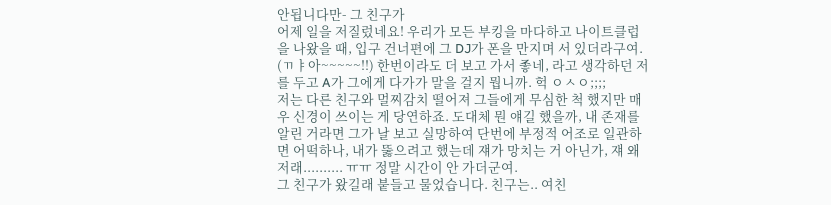안됩니다만- 그 친구가
어제 일을 저질렀네요! 우리가 모든 부킹을 마다하고 나이트클럽을 나왔을 때, 입구 건너편에 그 DJ가 폰을 만지며 서 있더라구여. (ㄲㅑ아~~~~~!!) 한번이라도 더 보고 가서 좋네, 라고 생각하던 저를 두고 A가 그에게 다가가 말을 걸지 뭡니까. 헉 ㅇㅅㅇ;;;;
저는 다른 친구와 멀찌감치 떨어져 그들에게 무심한 척 했지만 매우 신경이 쓰이는 게 당연하죠. 도대체 뭔 얘길 했을까, 내 존재를 알린 거라면 그가 날 보고 실망하여 단번에 부정적 어조로 일관하면 어떡하나, 내가 뚫으려고 했는데 쟤가 망치는 거 아닌가, 쟤 왜 저래.......... ㅠㅠ 정말 시간이 안 가더군여.
그 친구가 왔길래 붙들고 물었습니다. 친구는.. 여친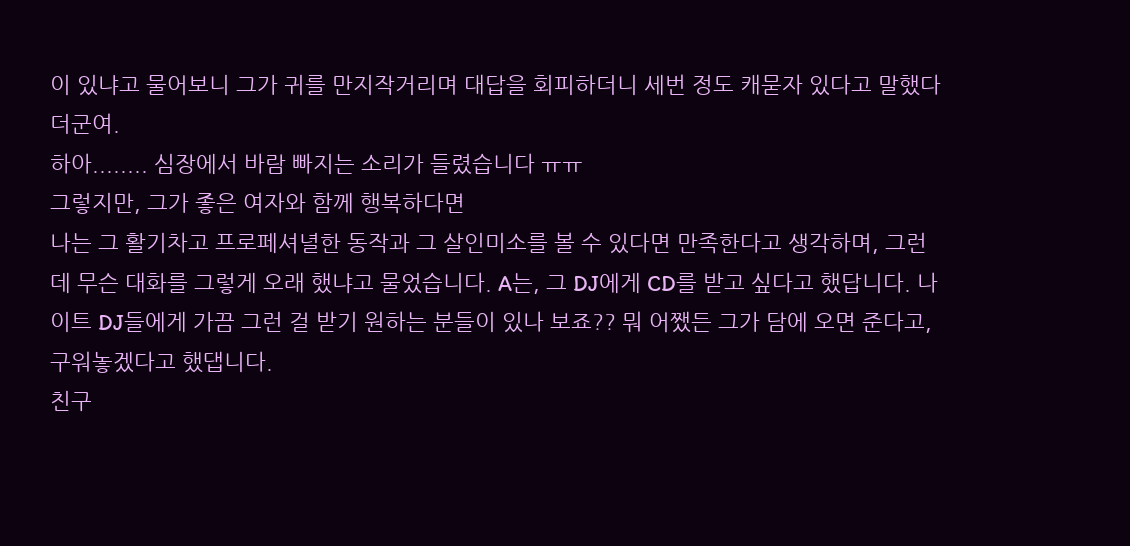이 있냐고 물어보니 그가 귀를 만지작거리며 대답을 회피하더니 세번 정도 캐묻자 있다고 말했다더군여.
하아........ 심장에서 바람 빠지는 소리가 들렸습니다 ㅠㅠ
그렇지만, 그가 좋은 여자와 함께 행복하다면
나는 그 활기차고 프로페셔녈한 동작과 그 살인미소를 볼 수 있다면 만족한다고 생각하며, 그런데 무슨 대화를 그렇게 오래 했냐고 물었습니다. A는, 그 DJ에게 CD를 받고 싶다고 했답니다. 나이트 DJ들에게 가끔 그런 걸 받기 원하는 분들이 있나 보죠?? 뭐 어쨌든 그가 담에 오면 준다고, 구워놓겠다고 했댑니다.
친구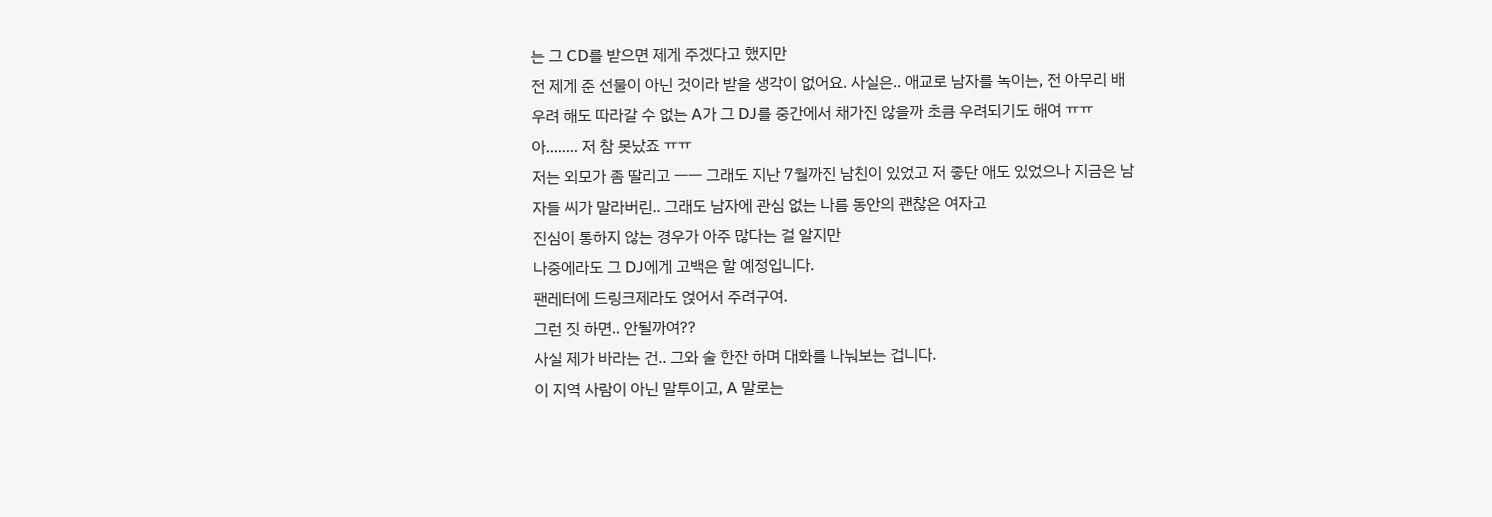는 그 CD를 받으면 제게 주겠다고 했지만
전 제게 준 선물이 아닌 것이라 받을 생각이 없어요. 사실은.. 애교로 남자를 녹이는, 전 아무리 배우려 해도 따라갈 수 없는 A가 그 DJ를 중간에서 채가진 않을까 초큼 우려되기도 해여 ㅠㅠ 아........ 저 참 못났죠 ㅠㅠ
저는 외모가 좀 딸리고 ㅡㅡ 그래도 지난 7월까진 남친이 있었고 저 좋단 애도 있었으나 지금은 남자들 씨가 말라버린.. 그래도 남자에 관심 없는 나름 동안의 괜찮은 여자고
진심이 통하지 않는 경우가 아주 많다는 걸 알지만
나중에라도 그 DJ에게 고백은 할 예정입니다.
팬레터에 드링크제라도 얹어서 주려구여.
그런 짓 하면.. 안될까여??
사실 제가 바라는 건.. 그와 술 한잔 하며 대화를 나눠보는 겁니다.
이 지역 사람이 아닌 말투이고, A 말로는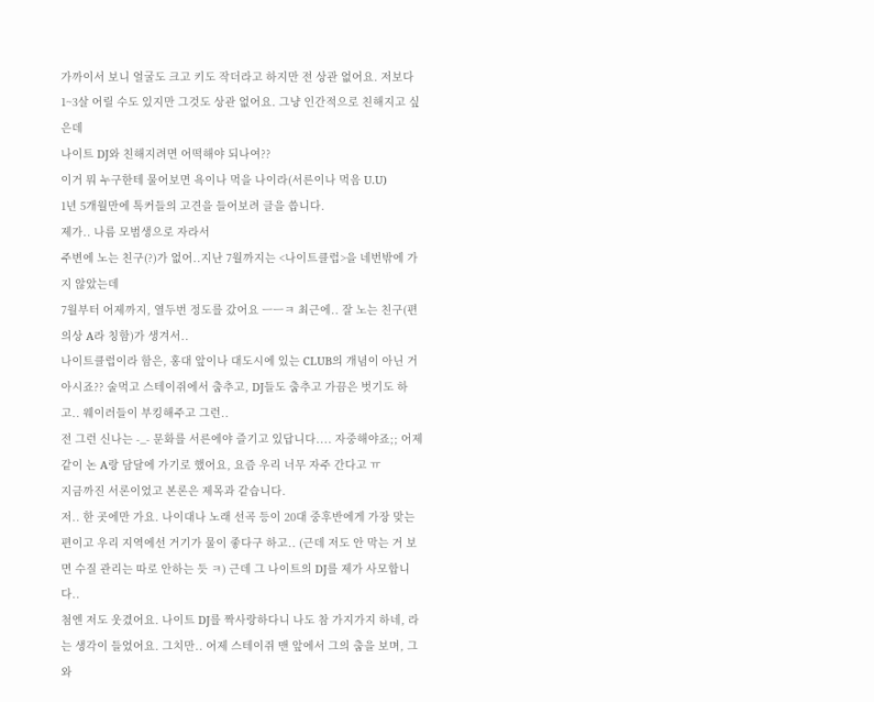가까이서 보니 얼굴도 크고 키도 작더라고 하지만 전 상관 없어요. 저보다 1~3살 어릴 수도 있지만 그것도 상관 없어요. 그냥 인간적으로 친해지고 싶은데
나이트 DJ와 친해지려면 어떡해야 되나여??
이거 뭐 누구한테 물어보면 욕이나 먹을 나이라(서른이나 먹음 U.U)
1년 5개월만에 톡커들의 고견을 들어보려 글을 씁니다.
제가.. 나름 모범생으로 자라서
주변에 노는 친구(?)가 없어..지난 7월까지는 <나이트클럽>을 네번밖에 가지 않았는데
7월부터 어제까지, 열두번 정도를 갔어요 ㅡㅡㅋ 최근에.. 잘 노는 친구(편의상 A라 칭함)가 생겨서..
나이트클럽이라 함은, 홍대 앞이나 대도시에 있는 CLUB의 개념이 아닌 거 아시죠?? 술먹고 스테이쥐에서 춤추고, DJ들도 춤추고 가끔은 벗기도 하고.. 웨이러들이 부킹해주고 그런..
전 그런 신나는 -_- 문화를 서른에야 즐기고 있답니다.... 자중해야죠;; 어제 같이 논 A랑 담달에 가기로 했어요, 요즘 우리 너무 자주 간다고 ㅠ
지금까진 서론이었고 본론은 제목과 같습니다.
저.. 한 곳에만 가요. 나이대나 노래 선곡 등이 20대 중후반에게 가장 맞는 편이고 우리 지역에선 거기가 물이 좋다구 하고.. (근데 저도 안 막는 거 보면 수질 관리는 따로 안하는 듯 ㅋ) 근데 그 나이트의 DJ를 제가 사모합니다..
첨엔 저도 웃겼어요. 나이트 DJ를 짝사랑하다니 나도 참 가지가지 하네, 라는 생각이 들었어요. 그치만.. 어제 스테이쥐 맨 앞에서 그의 춤을 보며, 그와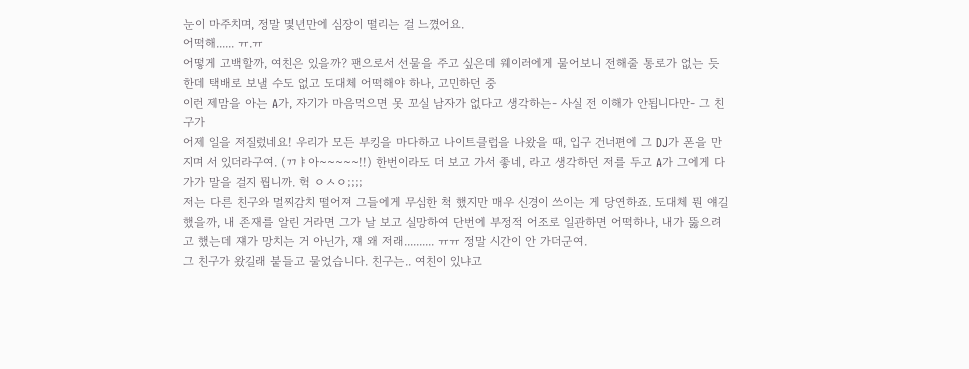눈이 마주치며, 정말 몇년만에 심장이 떨리는 걸 느꼈어요.
어떡해...... ㅠ.ㅠ
어떻게 고백할까, 여친은 있을까? 팬으로서 선물을 주고 싶은데 웨이러에게 물어보니 전해줄 통로가 없는 듯한데 택배로 보낼 수도 없고 도대체 어떡해야 하나, 고민하던 중
이런 제맘을 아는 A가, 자기가 마음먹으면 못 꼬실 남자가 없다고 생각하는- 사실 전 이해가 안됩니다만- 그 친구가
어제 일을 저질렀네요! 우리가 모든 부킹을 마다하고 나이트클럽을 나왔을 때, 입구 건너편에 그 DJ가 폰을 만지며 서 있더라구여. (ㄲㅑ아~~~~~!!) 한번이라도 더 보고 가서 좋네, 라고 생각하던 저를 두고 A가 그에게 다가가 말을 걸지 뭡니까. 헉 ㅇㅅㅇ;;;;
저는 다른 친구와 멀찌감치 떨어져 그들에게 무심한 척 했지만 매우 신경이 쓰이는 게 당연하죠. 도대체 뭔 얘길 했을까, 내 존재를 알린 거라면 그가 날 보고 실망하여 단번에 부정적 어조로 일관하면 어떡하나, 내가 뚫으려고 했는데 쟤가 망치는 거 아닌가, 쟤 왜 저래.......... ㅠㅠ 정말 시간이 안 가더군여.
그 친구가 왔길래 붙들고 물었습니다. 친구는.. 여친이 있냐고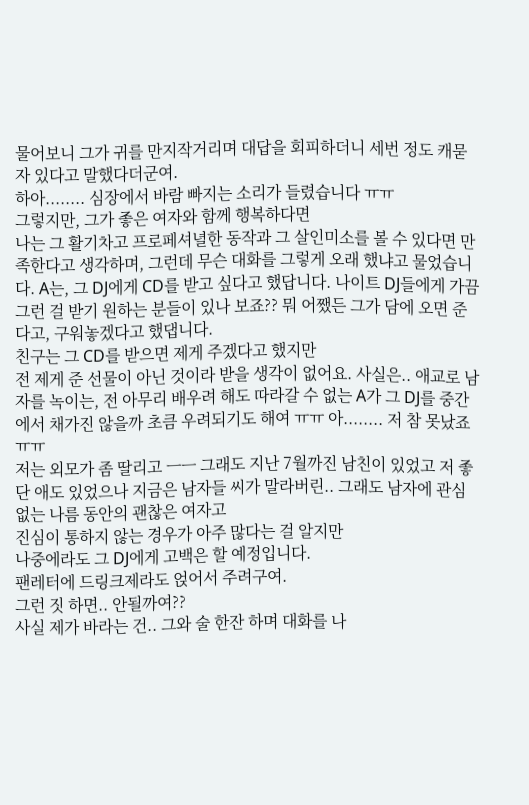물어보니 그가 귀를 만지작거리며 대답을 회피하더니 세번 정도 캐묻자 있다고 말했다더군여.
하아........ 심장에서 바람 빠지는 소리가 들렸습니다 ㅠㅠ
그렇지만, 그가 좋은 여자와 함께 행복하다면
나는 그 활기차고 프로페셔녈한 동작과 그 살인미소를 볼 수 있다면 만족한다고 생각하며, 그런데 무슨 대화를 그렇게 오래 했냐고 물었습니다. A는, 그 DJ에게 CD를 받고 싶다고 했답니다. 나이트 DJ들에게 가끔 그런 걸 받기 원하는 분들이 있나 보죠?? 뭐 어쨌든 그가 담에 오면 준다고, 구워놓겠다고 했댑니다.
친구는 그 CD를 받으면 제게 주겠다고 했지만
전 제게 준 선물이 아닌 것이라 받을 생각이 없어요. 사실은.. 애교로 남자를 녹이는, 전 아무리 배우려 해도 따라갈 수 없는 A가 그 DJ를 중간에서 채가진 않을까 초큼 우려되기도 해여 ㅠㅠ 아........ 저 참 못났죠 ㅠㅠ
저는 외모가 좀 딸리고 ㅡㅡ 그래도 지난 7월까진 남친이 있었고 저 좋단 애도 있었으나 지금은 남자들 씨가 말라버린.. 그래도 남자에 관심 없는 나름 동안의 괜찮은 여자고
진심이 통하지 않는 경우가 아주 많다는 걸 알지만
나중에라도 그 DJ에게 고백은 할 예정입니다.
팬레터에 드링크제라도 얹어서 주려구여.
그런 짓 하면.. 안될까여??
사실 제가 바라는 건.. 그와 술 한잔 하며 대화를 나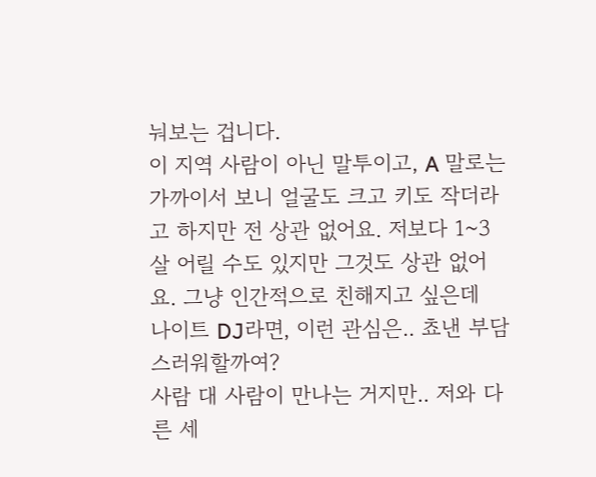눠보는 겁니다.
이 지역 사람이 아닌 말투이고, A 말로는 가까이서 보니 얼굴도 크고 키도 작더라고 하지만 전 상관 없어요. 저보다 1~3살 어릴 수도 있지만 그것도 상관 없어요. 그냥 인간적으로 친해지고 싶은데
나이트 DJ라면, 이런 관심은.. 쵸낸 부담스러워할까여?
사람 대 사람이 만나는 거지만.. 저와 다른 세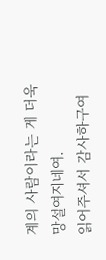계의 사람이라는 게 더욱 망설여지네여.
읽어주셔서 감사하구여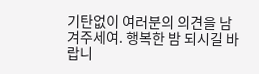기탄없이 여러분의 의견을 남겨주세여. 행복한 밤 되시길 바랍니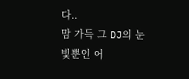다..
맘 가득 그 DJ의 눈빛뿐인 어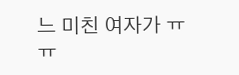느 미친 여자가 ㅠㅠ